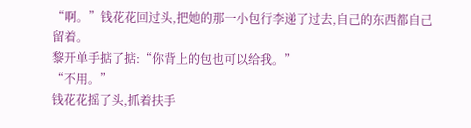“啊。”钱花花回过头,把她的那一小包行李递了过去,自己的东西都自己留着。
黎开单手掂了掂:“你背上的包也可以给我。”
“不用。”
钱花花摇了头,抓着扶手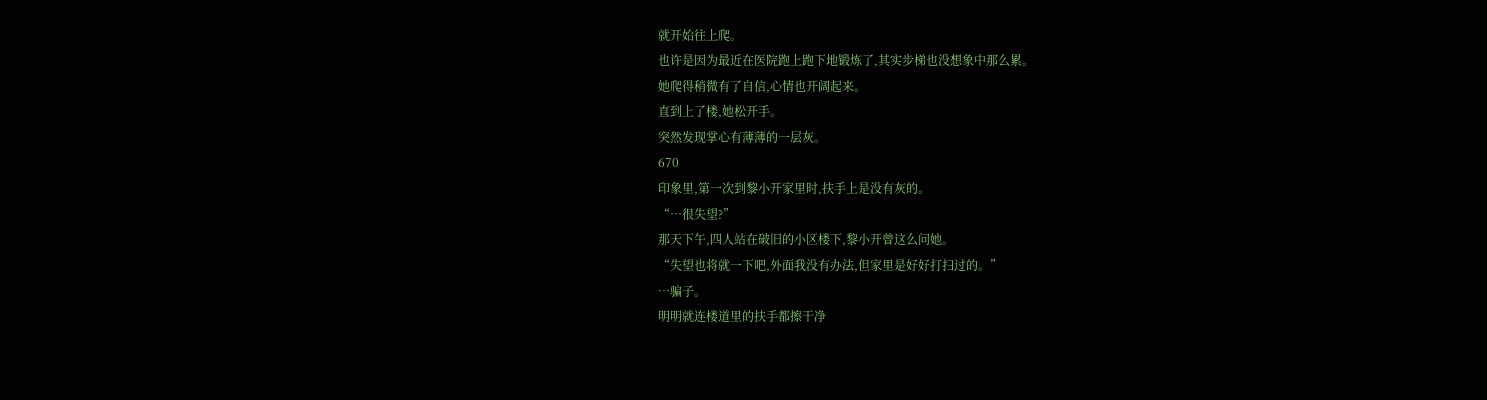就开始往上爬。
也许是因为最近在医院跑上跑下地锻炼了,其实步梯也没想象中那么累。
她爬得稍微有了自信,心情也开阔起来。
直到上了楼,她松开手。
突然发现掌心有薄薄的一层灰。
670
印象里,第一次到黎小开家里时,扶手上是没有灰的。
“…很失望?”
那天下午,四人站在破旧的小区楼下,黎小开曾这么问她。
“失望也将就一下吧,外面我没有办法,但家里是好好打扫过的。”
…骗子。
明明就连楼道里的扶手都擦干净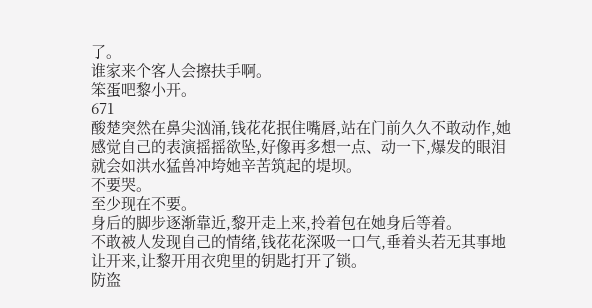了。
谁家来个客人会擦扶手啊。
笨蛋吧黎小开。
671
酸楚突然在鼻尖汹涌,钱花花抿住嘴唇,站在门前久久不敢动作,她感觉自己的表演摇摇欲坠,好像再多想一点、动一下,爆发的眼泪就会如洪水猛兽冲垮她辛苦筑起的堤坝。
不要哭。
至少现在不要。
身后的脚步逐渐靠近,黎开走上来,拎着包在她身后等着。
不敢被人发现自己的情绪,钱花花深吸一口气,垂着头若无其事地让开来,让黎开用衣兜里的钥匙打开了锁。
防盗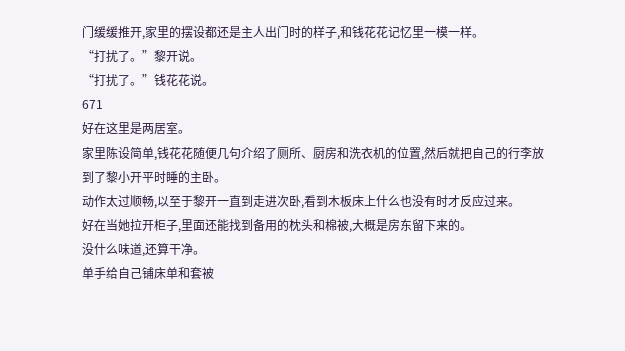门缓缓推开,家里的摆设都还是主人出门时的样子,和钱花花记忆里一模一样。
“打扰了。”黎开说。
“打扰了。”钱花花说。
671
好在这里是两居室。
家里陈设简单,钱花花随便几句介绍了厕所、厨房和洗衣机的位置,然后就把自己的行李放到了黎小开平时睡的主卧。
动作太过顺畅,以至于黎开一直到走进次卧,看到木板床上什么也没有时才反应过来。
好在当她拉开柜子,里面还能找到备用的枕头和棉被,大概是房东留下来的。
没什么味道,还算干净。
单手给自己铺床单和套被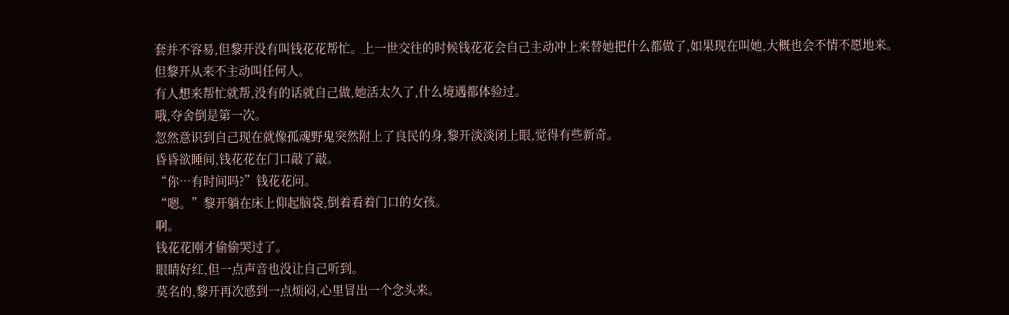套并不容易,但黎开没有叫钱花花帮忙。上一世交往的时候钱花花会自己主动冲上来替她把什么都做了,如果现在叫她,大概也会不情不愿地来。
但黎开从来不主动叫任何人。
有人想来帮忙就帮,没有的话就自己做,她活太久了,什么境遇都体验过。
哦,夺舍倒是第一次。
忽然意识到自己现在就像孤魂野鬼突然附上了良民的身,黎开淡淡闭上眼,觉得有些新奇。
昏昏欲睡间,钱花花在门口敲了敲。
“你…有时间吗?”钱花花问。
“嗯。”黎开躺在床上仰起脑袋,倒着看着门口的女孩。
啊。
钱花花刚才偷偷哭过了。
眼睛好红,但一点声音也没让自己听到。
莫名的,黎开再次感到一点烦闷,心里冒出一个念头来。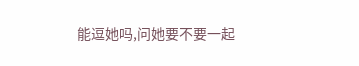能逗她吗,问她要不要一起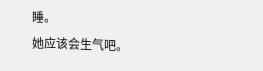睡。
她应该会生气吧。